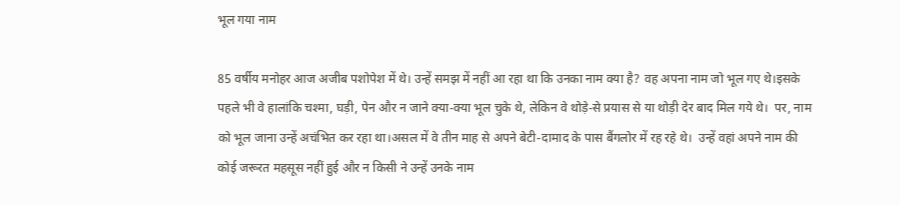भूल गया नाम

85 वर्षीय मनोहर आज अजीब पशोपेश में थे। उन्हें समझ में नहीं आ रहा था कि उनका नाम क्या है? वह अपना नाम जो भूल गए थे।इसके पहले भी वे हालांकि चश्मा, घड़ी, पेन और न जाने क्या-क्या भूल चुके थे, लेकिन वे थोड़े-से प्रयास से या थोड़ी देर बाद मिल गये थे।  पर, नाम को भूल जाना उन्हें अचंभित कर रहा था।असल में वे तीन माह से अपने बेटी-दामाद के पास बैंगलोर में रह रहे थे।  उन्हें वहां अपने नाम की कोई जरूरत महसूस नहीं हुई और न किसी ने उन्हें उनके नाम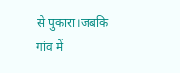से पुकारा।जबकि गांव में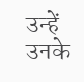उन्हें उनके